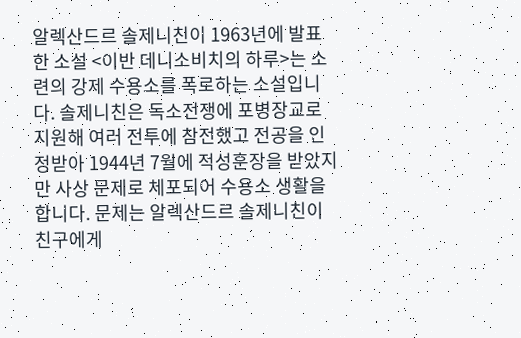알렉산드르 솔제니친이 1963년에 발표한 소설 <이반 데니소비치의 하루>는 소련의 강제 수용소를 폭로하는 소설입니다. 솔제니친은 독소전쟁에 포병장교로 지원해 여러 전투에 참전했고 전공을 인정받아 1944년 7월에 적성훈장을 받았지만 사상 문제로 체포되어 수용소 생활을 합니다. 문제는 알렉산드르 솔제니친이 친구에게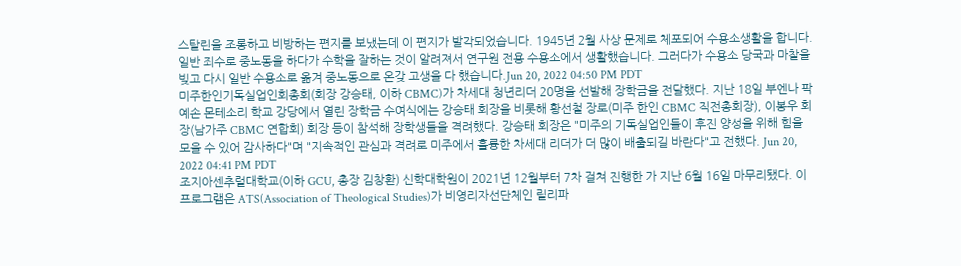스탈린을 조롱하고 비방하는 편지를 보냈는데 이 편지가 발각되었습니다. 1945년 2월 사상 문제로 체포되어 수용소생활을 합니다. 일반 죄수로 중노동을 하다가 수학을 잘하는 것이 알려져서 연구원 전용 수용소에서 생활했습니다. 그러다가 수용소 당국과 마찰을 빚고 다시 일반 수용소로 옮겨 중노동으로 온갖 고생을 다 했습니다.Jun 20, 2022 04:50 PM PDT
미주한인기독실업인회총회(회장 강승태, 이하 CBMC)가 차세대 청년리더 20명을 선발해 장학금을 전달했다. 지난 18일 부엔나 팍 예손 몬테소리 학교 강당에서 열린 장학금 수여식에는 강승태 회장을 비롯해 황선철 장로(미주 한인 CBMC 직전총회장), 이봉우 회장(남가주 CBMC 연합회) 회장 등이 참석해 장학생들을 격려했다. 강승태 회장은 "미주의 기독실업인들이 후진 양성을 위해 힘을 모을 수 있어 감사하다"며 "지속적인 관심과 격려로 미주에서 훌륭한 차세대 리더가 더 많이 배출되길 바란다"고 전했다. Jun 20, 2022 04:41 PM PDT
조지아센추럴대학교(이하 GCU, 총장 김창환) 신학대학원이 2021년 12월부터 7차 걸쳐 진행한 가 지난 6월 16일 마무리됐다. 이 프로그램은 ATS(Association of Theological Studies)가 비영리자선단체인 릴리파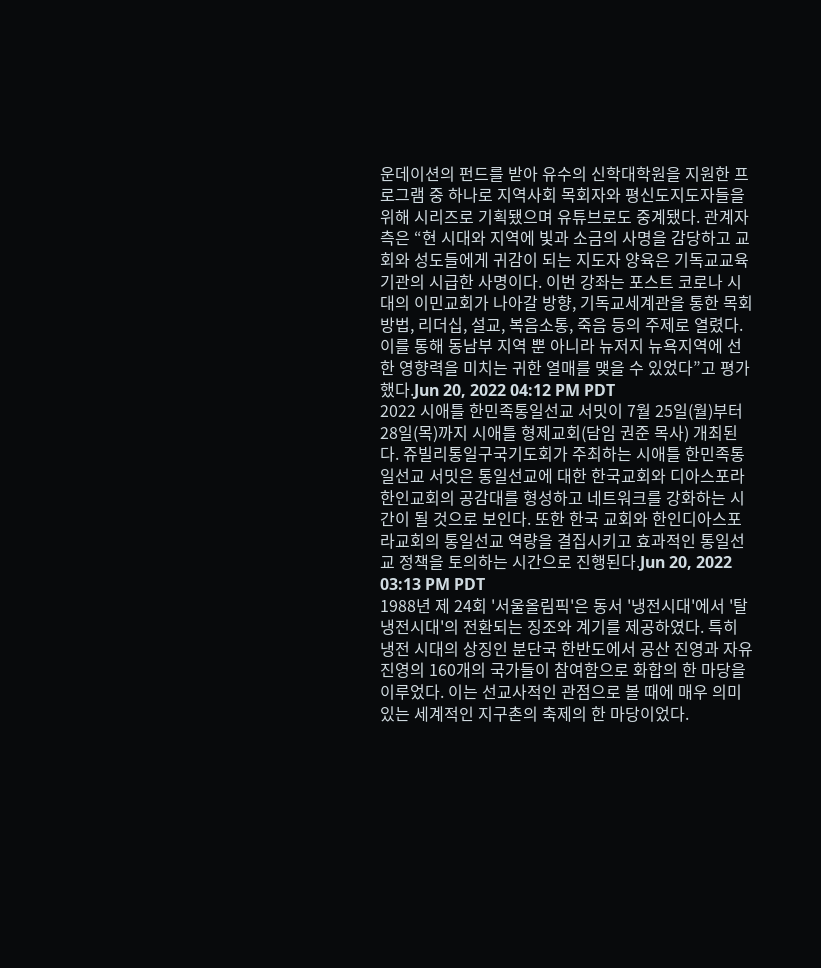운데이션의 펀드를 받아 유수의 신학대학원을 지원한 프로그램 중 하나로 지역사회 목회자와 평신도지도자들을 위해 시리즈로 기획됐으며 유튜브로도 중계됐다. 관계자 측은 “현 시대와 지역에 빛과 소금의 사명을 감당하고 교회와 성도들에게 귀감이 되는 지도자 양육은 기독교교육기관의 시급한 사명이다. 이번 강좌는 포스트 코로나 시대의 이민교회가 나아갈 방향, 기독교세계관을 통한 목회방법, 리더십, 설교, 복음소통, 죽음 등의 주제로 열렸다. 이를 통해 동남부 지역 뿐 아니라 뉴저지 뉴욕지역에 선한 영향력을 미치는 귀한 열매를 맺을 수 있었다”고 평가했다.Jun 20, 2022 04:12 PM PDT
2022 시애틀 한민족통일선교 서밋이 7월 25일(월)부터 28일(목)까지 시애틀 형제교회(담임 권준 목사) 개최된다. 쥬빌리통일구국기도회가 주최하는 시애틀 한민족통일선교 서밋은 통일선교에 대한 한국교회와 디아스포라 한인교회의 공감대를 형성하고 네트워크를 강화하는 시간이 될 것으로 보인다. 또한 한국 교회와 한인디아스포라교회의 통일선교 역량을 결집시키고 효과적인 통일선교 정책을 토의하는 시간으로 진행된다.Jun 20, 2022 03:13 PM PDT
1988년 제 24회 '서울올림픽'은 동서 '냉전시대'에서 '탈냉전시대'의 전환되는 징조와 계기를 제공하였다. 특히 냉전 시대의 상징인 분단국 한반도에서 공산 진영과 자유 진영의 160개의 국가들이 참여함으로 화합의 한 마당을 이루었다. 이는 선교사적인 관점으로 볼 때에 매우 의미있는 세계적인 지구촌의 축제의 한 마당이었다.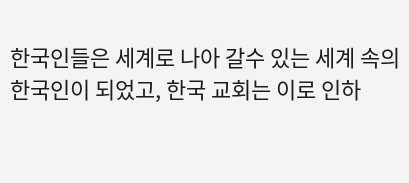한국인들은 세계로 나아 갈수 있는 세계 속의 한국인이 되었고, 한국 교회는 이로 인하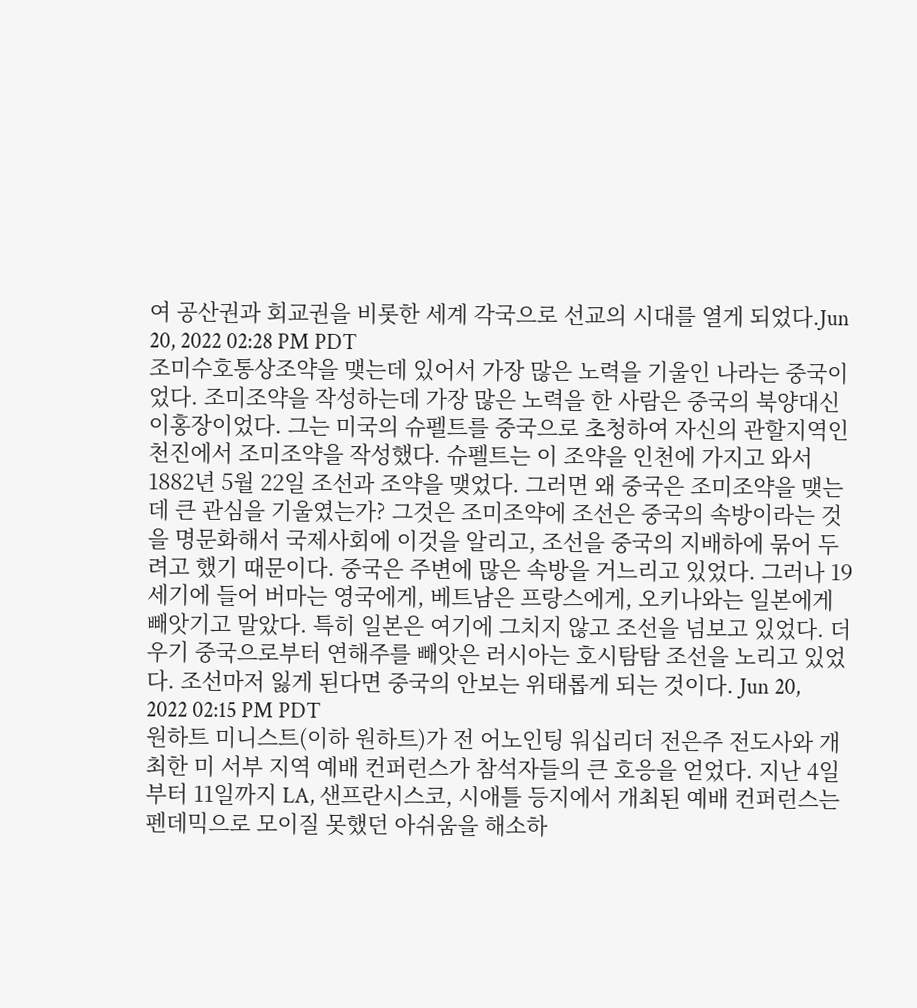여 공산권과 회교권을 비롯한 세계 각국으로 선교의 시대를 열게 되었다.Jun 20, 2022 02:28 PM PDT
조미수호통상조약을 맺는데 있어서 가장 많은 노력을 기울인 나라는 중국이었다. 조미조약을 작성하는데 가장 많은 노력을 한 사람은 중국의 북양대신 이홍장이었다. 그는 미국의 슈펠트를 중국으로 초청하여 자신의 관할지역인 천진에서 조미조약을 작성했다. 슈펠트는 이 조약을 인천에 가지고 와서 1882년 5월 22일 조선과 조약을 맺었다. 그러면 왜 중국은 조미조약을 맺는데 큰 관심을 기울였는가? 그것은 조미조약에 조선은 중국의 속방이라는 것을 명문화해서 국제사회에 이것을 알리고, 조선을 중국의 지배하에 묶어 두려고 했기 때문이다. 중국은 주변에 많은 속방을 거느리고 있었다. 그러나 19세기에 들어 버마는 영국에게, 베트남은 프랑스에게, 오키나와는 일본에게 빼앗기고 말았다. 특히 일본은 여기에 그치지 않고 조선을 넘보고 있었다. 더우기 중국으로부터 연해주를 빼앗은 러시아는 호시탐탐 조선을 노리고 있었다. 조선마저 잃게 된다면 중국의 안보는 위태롭게 되는 것이다. Jun 20, 2022 02:15 PM PDT
원하트 미니스트(이하 원하트)가 전 어노인팅 워십리더 전은주 전도사와 개최한 미 서부 지역 예배 컨퍼런스가 참석자들의 큰 호응을 얻었다. 지난 4일부터 11일까지 LA, 샌프란시스코, 시애틀 등지에서 개최된 예배 컨퍼런스는 펜데믹으로 모이질 못했던 아쉬움을 해소하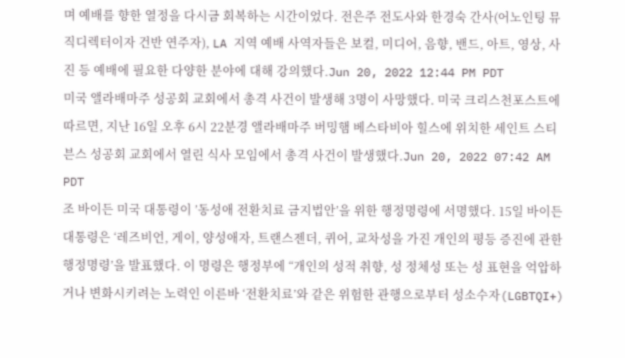며 예배를 향한 열정을 다시금 회복하는 시간이었다. 전은주 전도사와 한경숙 간사(어노인팅 뮤직디렉터이자 건반 연주자), LA 지역 예배 사역자들은 보컬, 미디어, 음향, 밴드, 아트, 영상, 사진 등 예배에 필요한 다양한 분야에 대해 강의했다.Jun 20, 2022 12:44 PM PDT
미국 앨라배마주 성공회 교회에서 총격 사건이 발생해 3명이 사망했다. 미국 크리스천포스트에 따르면, 지난 16일 오후 6시 22분경 앨라배마주 버밍햄 베스타비아 힐스에 위치한 세인트 스티븐스 성공회 교회에서 열린 식사 모임에서 총격 사건이 발생했다.Jun 20, 2022 07:42 AM PDT
조 바이든 미국 대통령이 ’동성애 전환치료 금지법안’을 위한 행정명령에 서명했다. 15일 바이든 대통령은 ‘레즈비언, 게이, 양성애자, 트랜스젠더, 퀴어, 교차성을 가진 개인의 평등 증진에 관한 행정명령’을 발표했다. 이 명령은 행정부에 “개인의 성적 취향, 성 정체성 또는 성 표현을 억압하거나 변화시키려는 노력인 이른바 ‘전환치료’와 같은 위험한 관행으로부터 성소수자(LGBTQI+)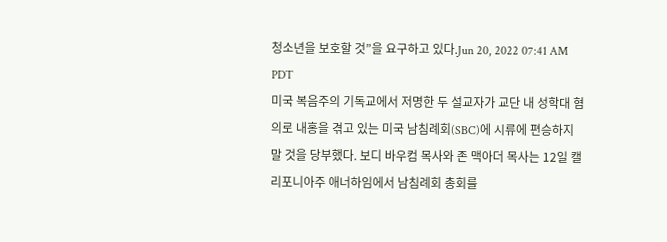청소년을 보호할 것”을 요구하고 있다.Jun 20, 2022 07:41 AM PDT
미국 복음주의 기독교에서 저명한 두 설교자가 교단 내 성학대 혐의로 내홍을 겪고 있는 미국 남침례회(SBC)에 시류에 편승하지 말 것을 당부했다. 보디 바우컴 목사와 존 맥아더 목사는 12일 캘리포니아주 애너하임에서 남침례회 총회를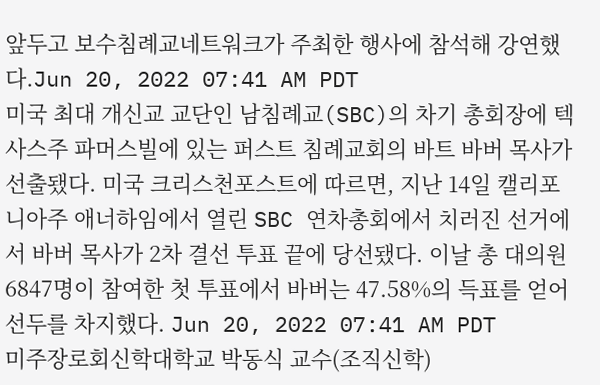앞두고 보수침례교네트워크가 주최한 행사에 참석해 강연했다.Jun 20, 2022 07:41 AM PDT
미국 최대 개신교 교단인 남침례교(SBC)의 차기 총회장에 텍사스주 파머스빌에 있는 퍼스트 침례교회의 바트 바버 목사가 선출됐다. 미국 크리스천포스트에 따르면, 지난 14일 캘리포니아주 애너하임에서 열린 SBC 연차총회에서 치러진 선거에서 바버 목사가 2차 결선 투표 끝에 당선됐다. 이날 총 대의원 6847명이 참여한 첫 투표에서 바버는 47.58%의 득표를 얻어 선두를 차지했다. Jun 20, 2022 07:41 AM PDT
미주장로회신학대학교 박동식 교수(조직신학)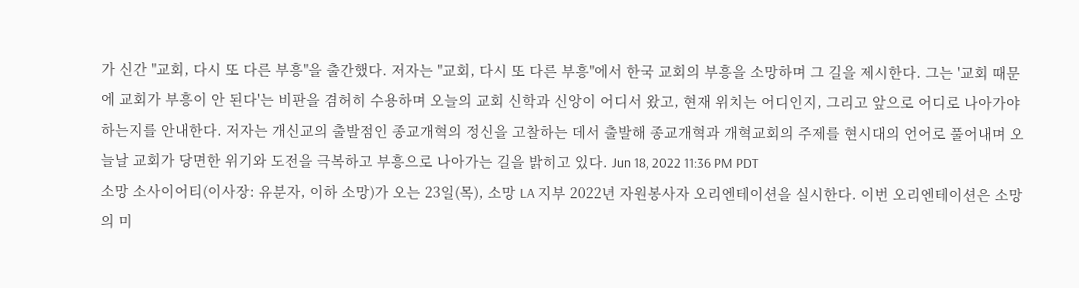가 신간 "교회, 다시 또 다른 부흥"을 출간했다. 저자는 "교회, 다시 또 다른 부흥"에서 한국 교회의 부흥을 소망하며 그 길을 제시한다. 그는 '교회 때문에 교회가 부흥이 안 된다'는 비판을 겸허히 수용하며 오늘의 교회 신학과 신앙이 어디서 왔고, 현재 위치는 어디인지, 그리고 앞으로 어디로 나아가야 하는지를 안내한다. 저자는 개신교의 출발점인 종교개혁의 정신을 고찰하는 데서 출발해 종교개혁과 개혁교회의 주제를 현시대의 언어로 풀어내며 오늘날 교회가 당면한 위기와 도전을 극복하고 부흥으로 나아가는 길을 밝히고 있다. Jun 18, 2022 11:36 PM PDT
소망 소사이어티(이사장: 유분자, 이하 소망)가 오는 23일(목), 소망 LA 지부 2022년 자원봉사자 오리엔테이션을 실시한다. 이번 오리엔테이션은 소망의 미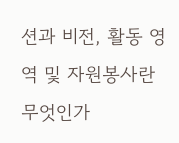션과 비전, 활동 영역 및 자원봉사란 무엇인가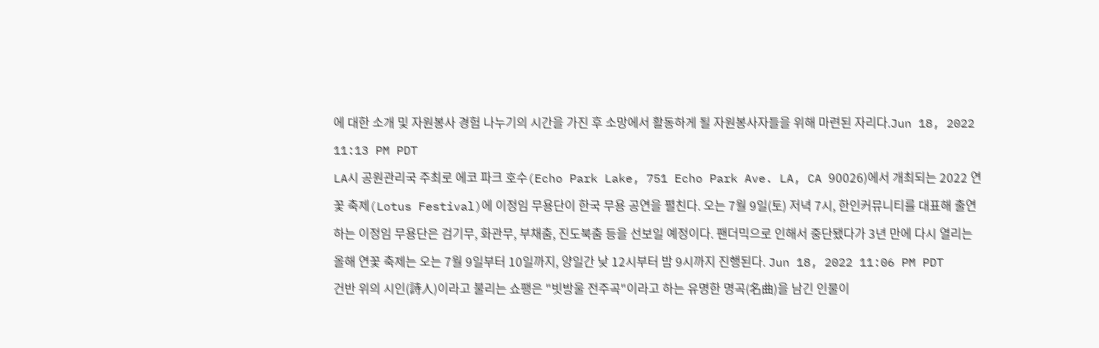에 대한 소개 및 자원봉사 경험 나누기의 시간을 가진 후 소망에서 활동하게 될 자원봉사자들을 위해 마련된 자리다.Jun 18, 2022 11:13 PM PDT
LA시 공원관리국 주최로 에코 파크 호수(Echo Park Lake, 751 Echo Park Ave. LA, CA 90026)에서 개최되는 2022 연꽃 축제(Lotus Festival)에 이정임 무용단이 한국 무용 공연을 펼친다. 오는 7월 9일(토) 저녁 7시, 한인커뮤니티를 대표해 출연하는 이정임 무용단은 검기무, 화관무, 부채춤, 진도북춤 등을 선보일 예정이다. 팬더믹으로 인해서 중단됐다가 3년 만에 다시 열리는 올해 연꽃 축제는 오는 7월 9일부터 10일까지, 양일간 낮 12시부터 밤 9시까지 진행된다. Jun 18, 2022 11:06 PM PDT
건반 위의 시인(詩人)이라고 불리는 쇼팽은 "빗방울 전주곡"이라고 하는 유명한 명곡(名曲)을 남긴 인물이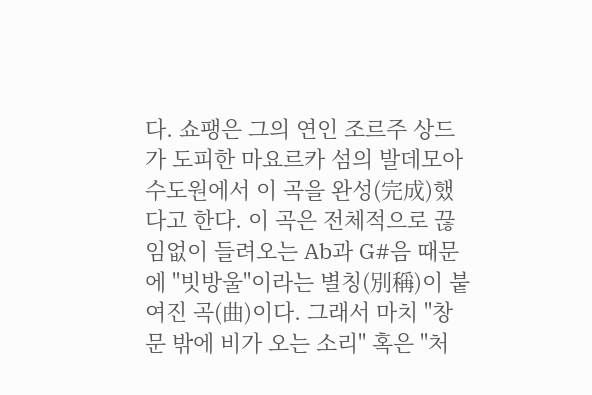다. 쇼팽은 그의 연인 조르주 상드가 도피한 마요르카 섬의 발데모아 수도원에서 이 곡을 완성(完成)했다고 한다. 이 곡은 전체적으로 끊임없이 들려오는 Ab과 G#음 때문에 "빗방울"이라는 별칭(別稱)이 붙여진 곡(曲)이다. 그래서 마치 "창문 밖에 비가 오는 소리" 혹은 "처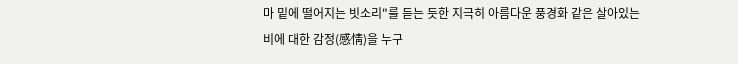마 밑에 떨어지는 빗소리"를 듣는 듯한 지극히 아름다운 풍경화 같은 살아있는 비에 대한 감정(感情)을 누구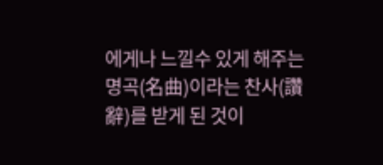에게나 느낄수 있게 해주는 명곡(名曲)이라는 찬사(讚辭)를 받게 된 것이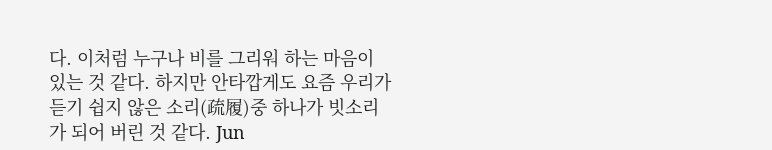다. 이처럼 누구나 비를 그리워 하는 마음이 있는 것 같다. 하지만 안타깝게도 요즘 우리가 듣기 쉽지 않은 소리(疏履)중 하나가 빗소리가 되어 버린 것 같다. Jun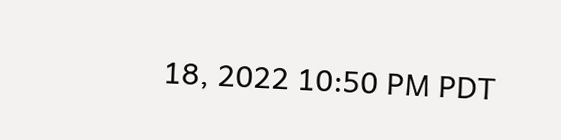18, 2022 10:50 PM PDT